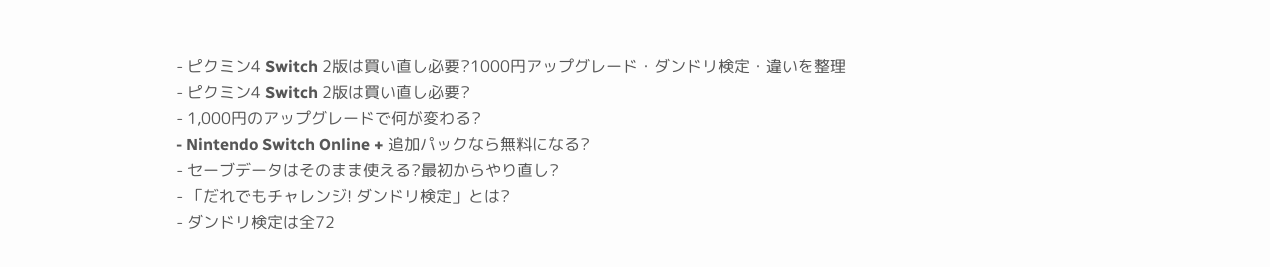- ピクミン4 Switch 2版は買い直し必要?1000円アップグレード・ダンドリ検定・違いを整理
- ピクミン4 Switch 2版は買い直し必要?
- 1,000円のアップグレードで何が変わる?
- Nintendo Switch Online + 追加パックなら無料になる?
- セーブデータはそのまま使える?最初からやり直し?
- 「だれでもチャレンジ! ダンドリ検定」とは?
- ダンドリ検定は全72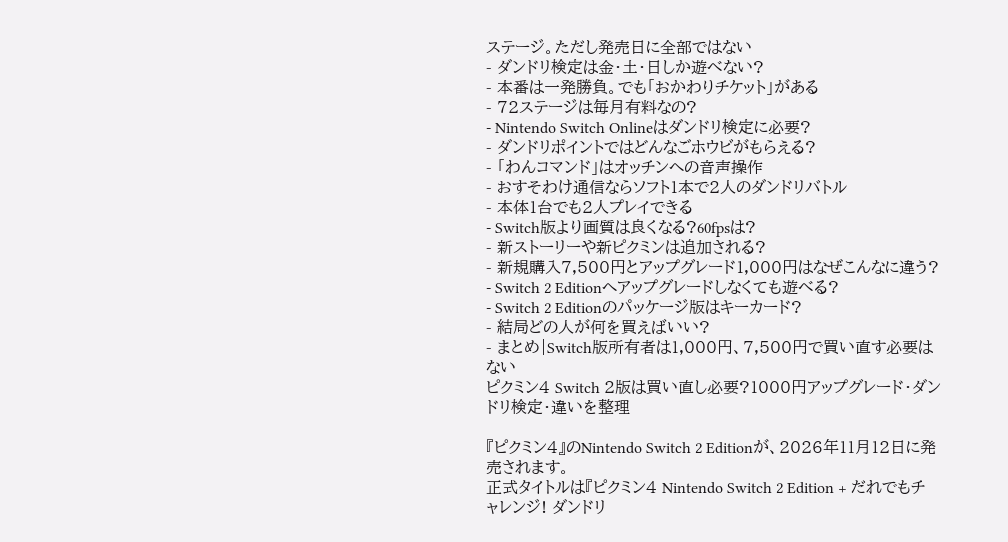ステージ。ただし発売日に全部ではない
- ダンドリ検定は金・土・日しか遊べない?
- 本番は一発勝負。でも「おかわりチケット」がある
- 72ステージは毎月有料なの?
- Nintendo Switch Onlineはダンドリ検定に必要?
- ダンドリポイントではどんなごホウビがもらえる?
- 「わんコマンド」はオッチンへの音声操作
- おすそわけ通信ならソフト1本で2人のダンドリバトル
- 本体1台でも2人プレイできる
- Switch版より画質は良くなる?60fpsは?
- 新ストーリーや新ピクミンは追加される?
- 新規購入7,500円とアップグレード1,000円はなぜこんなに違う?
- Switch 2 Editionへアップグレードしなくても遊べる?
- Switch 2 Editionのパッケージ版はキーカード?
- 結局どの人が何を買えばいい?
- まとめ|Switch版所有者は1,000円、7,500円で買い直す必要はない
ピクミン4 Switch 2版は買い直し必要?1000円アップグレード・ダンドリ検定・違いを整理

『ピクミン4』のNintendo Switch 2 Editionが、2026年11月12日に発売されます。
正式タイトルは『ピクミン4 Nintendo Switch 2 Edition + だれでもチャレンジ! ダンドリ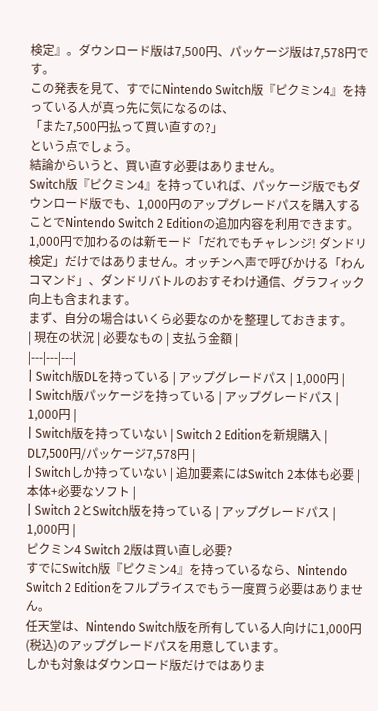検定』。ダウンロード版は7,500円、パッケージ版は7,578円です。
この発表を見て、すでにNintendo Switch版『ピクミン4』を持っている人が真っ先に気になるのは、
「また7,500円払って買い直すの?」
という点でしょう。
結論からいうと、買い直す必要はありません。
Switch版『ピクミン4』を持っていれば、パッケージ版でもダウンロード版でも、1,000円のアップグレードパスを購入することでNintendo Switch 2 Editionの追加内容を利用できます。
1,000円で加わるのは新モード「だれでもチャレンジ! ダンドリ検定」だけではありません。オッチンへ声で呼びかける「わんコマンド」、ダンドリバトルのおすそわけ通信、グラフィック向上も含まれます。
まず、自分の場合はいくら必要なのかを整理しておきます。
| 現在の状況 | 必要なもの | 支払う金額 |
|---|---|---|
| Switch版DLを持っている | アップグレードパス | 1,000円 |
| Switch版パッケージを持っている | アップグレードパス | 1,000円 |
| Switch版を持っていない | Switch 2 Editionを新規購入 | DL7,500円/パッケージ7,578円 |
| Switchしか持っていない | 追加要素にはSwitch 2本体も必要 | 本体+必要なソフト |
| Switch 2とSwitch版を持っている | アップグレードパス | 1,000円 |
ピクミン4 Switch 2版は買い直し必要?
すでにSwitch版『ピクミン4』を持っているなら、Nintendo Switch 2 Editionをフルプライスでもう一度買う必要はありません。
任天堂は、Nintendo Switch版を所有している人向けに1,000円(税込)のアップグレードパスを用意しています。
しかも対象はダウンロード版だけではありま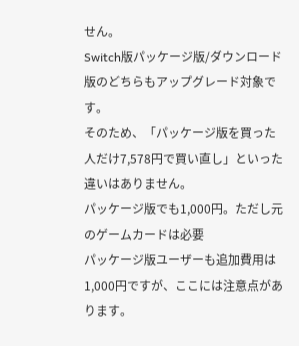せん。
Switch版パッケージ版/ダウンロード版のどちらもアップグレード対象です。
そのため、「パッケージ版を買った人だけ7,578円で買い直し」といった違いはありません。
パッケージ版でも1,000円。ただし元のゲームカードは必要
パッケージ版ユーザーも追加費用は1,000円ですが、ここには注意点があります。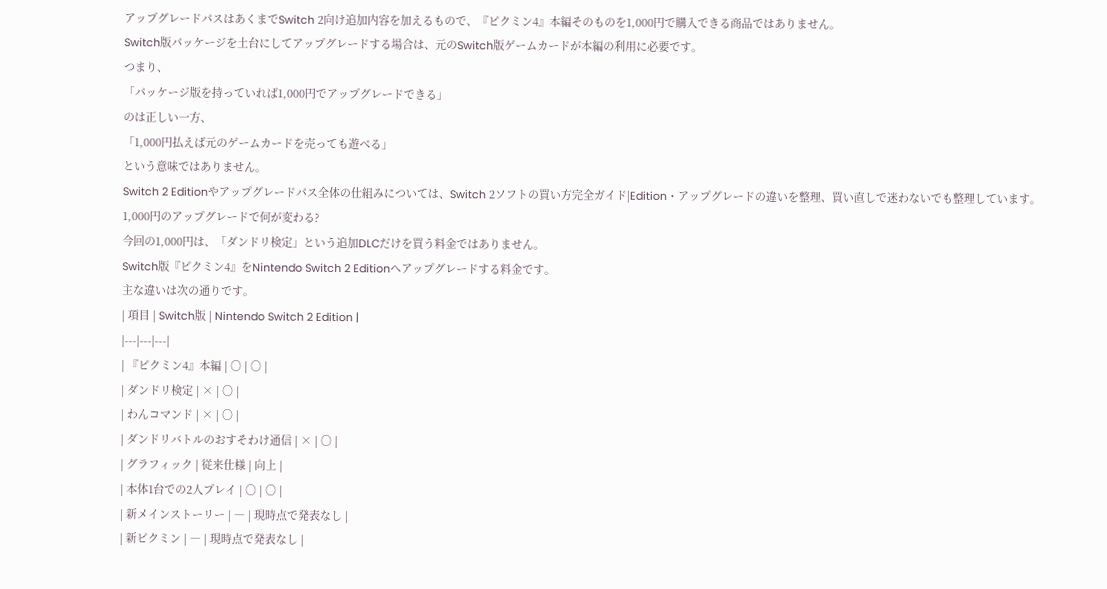アップグレードパスはあくまでSwitch 2向け追加内容を加えるもので、『ピクミン4』本編そのものを1,000円で購入できる商品ではありません。
Switch版パッケージを土台にしてアップグレードする場合は、元のSwitch版ゲームカードが本編の利用に必要です。
つまり、
「パッケージ版を持っていれば1,000円でアップグレードできる」
のは正しい一方、
「1,000円払えば元のゲームカードを売っても遊べる」
という意味ではありません。
Switch 2 Editionやアップグレードパス全体の仕組みについては、Switch 2ソフトの買い方完全ガイド|Edition・アップグレードの違いを整理、買い直しで迷わないでも整理しています。
1,000円のアップグレードで何が変わる?
今回の1,000円は、「ダンドリ検定」という追加DLCだけを買う料金ではありません。
Switch版『ピクミン4』をNintendo Switch 2 Editionへアップグレードする料金です。
主な違いは次の通りです。
| 項目 | Switch版 | Nintendo Switch 2 Edition |
|---|---|---|
| 『ピクミン4』本編 | ○ | ○ |
| ダンドリ検定 | × | ○ |
| わんコマンド | × | ○ |
| ダンドリバトルのおすそわけ通信 | × | ○ |
| グラフィック | 従来仕様 | 向上 |
| 本体1台での2人プレイ | ○ | ○ |
| 新メインストーリー | ― | 現時点で発表なし |
| 新ピクミン | ― | 現時点で発表なし |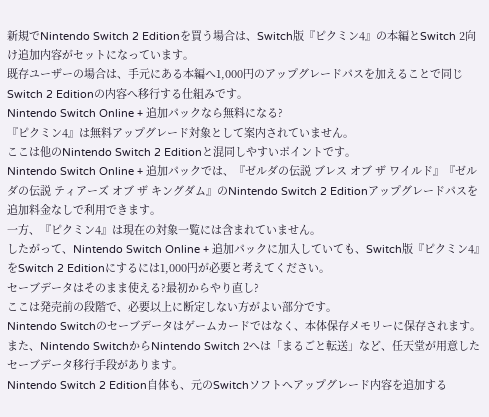新規でNintendo Switch 2 Editionを買う場合は、Switch版『ピクミン4』の本編とSwitch 2向け追加内容がセットになっています。
既存ユーザーの場合は、手元にある本編へ1,000円のアップグレードパスを加えることで同じSwitch 2 Editionの内容へ移行する仕組みです。
Nintendo Switch Online + 追加パックなら無料になる?
『ピクミン4』は無料アップグレード対象として案内されていません。
ここは他のNintendo Switch 2 Editionと混同しやすいポイントです。
Nintendo Switch Online + 追加パックでは、『ゼルダの伝説 ブレス オブ ザ ワイルド』『ゼルダの伝説 ティアーズ オブ ザ キングダム』のNintendo Switch 2 Editionアップグレードパスを追加料金なしで利用できます。
一方、『ピクミン4』は現在の対象一覧には含まれていません。
したがって、Nintendo Switch Online + 追加パックに加入していても、Switch版『ピクミン4』をSwitch 2 Editionにするには1,000円が必要と考えてください。
セーブデータはそのまま使える?最初からやり直し?
ここは発売前の段階で、必要以上に断定しない方がよい部分です。
Nintendo Switchのセーブデータはゲームカードではなく、本体保存メモリーに保存されます。また、Nintendo SwitchからNintendo Switch 2へは「まるごと転送」など、任天堂が用意したセーブデータ移行手段があります。
Nintendo Switch 2 Edition自体も、元のSwitchソフトへアップグレード内容を追加する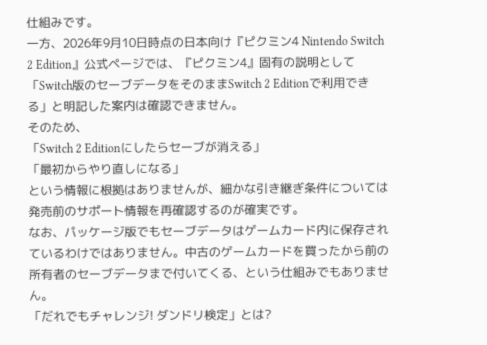仕組みです。
一方、2026年9月10日時点の日本向け『ピクミン4 Nintendo Switch 2 Edition』公式ページでは、『ピクミン4』固有の説明として「Switch版のセーブデータをそのままSwitch 2 Editionで利用できる」と明記した案内は確認できません。
そのため、
「Switch 2 Editionにしたらセーブが消える」
「最初からやり直しになる」
という情報に根拠はありませんが、細かな引き継ぎ条件については発売前のサポート情報を再確認するのが確実です。
なお、パッケージ版でもセーブデータはゲームカード内に保存されているわけではありません。中古のゲームカードを買ったから前の所有者のセーブデータまで付いてくる、という仕組みでもありません。
「だれでもチャレンジ! ダンドリ検定」とは?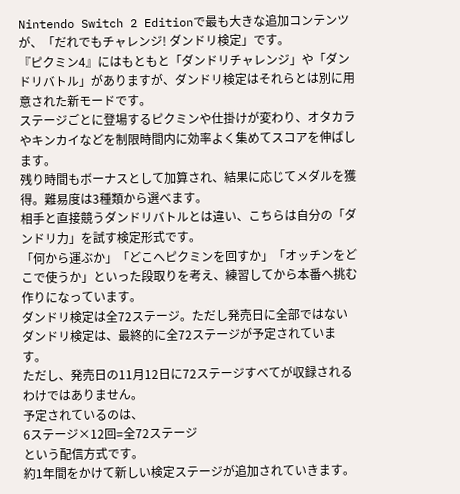Nintendo Switch 2 Editionで最も大きな追加コンテンツが、「だれでもチャレンジ! ダンドリ検定」です。
『ピクミン4』にはもともと「ダンドリチャレンジ」や「ダンドリバトル」がありますが、ダンドリ検定はそれらとは別に用意された新モードです。
ステージごとに登場するピクミンや仕掛けが変わり、オタカラやキンカイなどを制限時間内に効率よく集めてスコアを伸ばします。
残り時間もボーナスとして加算され、結果に応じてメダルを獲得。難易度は3種類から選べます。
相手と直接競うダンドリバトルとは違い、こちらは自分の「ダンドリ力」を試す検定形式です。
「何から運ぶか」「どこへピクミンを回すか」「オッチンをどこで使うか」といった段取りを考え、練習してから本番へ挑む作りになっています。
ダンドリ検定は全72ステージ。ただし発売日に全部ではない
ダンドリ検定は、最終的に全72ステージが予定されています。
ただし、発売日の11月12日に72ステージすべてが収録されるわけではありません。
予定されているのは、
6ステージ×12回=全72ステージ
という配信方式です。
約1年間をかけて新しい検定ステージが追加されていきます。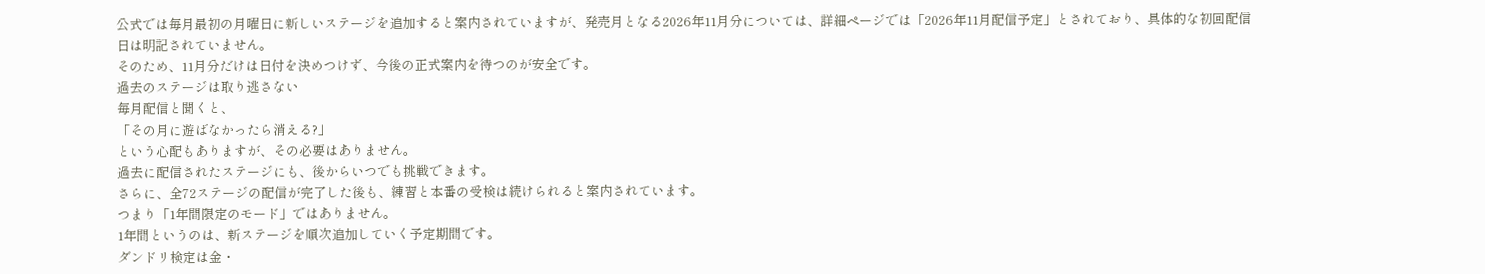公式では毎月最初の月曜日に新しいステージを追加すると案内されていますが、発売月となる2026年11月分については、詳細ページでは「2026年11月配信予定」とされており、具体的な初回配信日は明記されていません。
そのため、11月分だけは日付を決めつけず、今後の正式案内を待つのが安全です。
過去のステージは取り逃さない
毎月配信と聞くと、
「その月に遊ばなかったら消える?」
という心配もありますが、その必要はありません。
過去に配信されたステージにも、後からいつでも挑戦できます。
さらに、全72ステージの配信が完了した後も、練習と本番の受検は続けられると案内されています。
つまり「1年間限定のモード」ではありません。
1年間というのは、新ステージを順次追加していく予定期間です。
ダンドリ検定は金・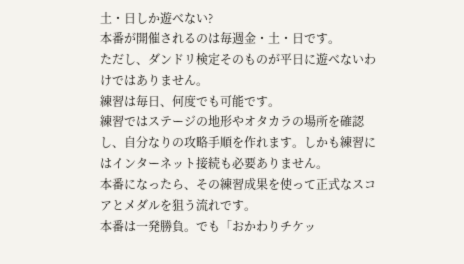土・日しか遊べない?
本番が開催されるのは毎週金・土・日です。
ただし、ダンドリ検定そのものが平日に遊べないわけではありません。
練習は毎日、何度でも可能です。
練習ではステージの地形やオタカラの場所を確認し、自分なりの攻略手順を作れます。しかも練習にはインターネット接続も必要ありません。
本番になったら、その練習成果を使って正式なスコアとメダルを狙う流れです。
本番は一発勝負。でも「おかわりチケッ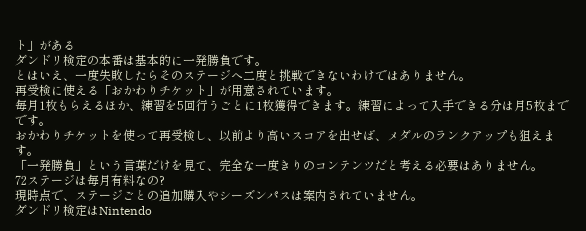ト」がある
ダンドリ検定の本番は基本的に一発勝負です。
とはいえ、一度失敗したらそのステージへ二度と挑戦できないわけではありません。
再受検に使える「おかわりチケット」が用意されています。
毎月1枚もらえるほか、練習を5回行うごとに1枚獲得できます。練習によって入手できる分は月5枚までです。
おかわりチケットを使って再受検し、以前より高いスコアを出せば、メダルのランクアップも狙えます。
「一発勝負」という言葉だけを見て、完全な一度きりのコンテンツだと考える必要はありません。
72ステージは毎月有料なの?
現時点で、ステージごとの追加購入やシーズンパスは案内されていません。
ダンドリ検定はNintendo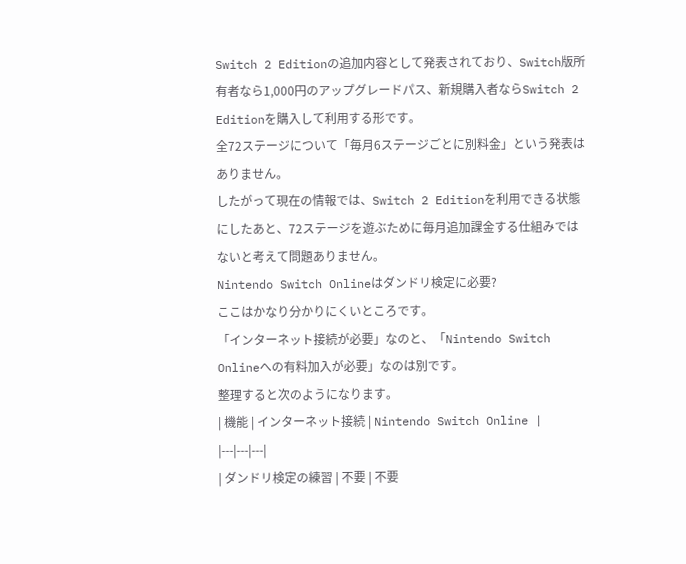Switch 2 Editionの追加内容として発表されており、Switch版所有者なら1,000円のアップグレードパス、新規購入者ならSwitch 2 Editionを購入して利用する形です。
全72ステージについて「毎月6ステージごとに別料金」という発表はありません。
したがって現在の情報では、Switch 2 Editionを利用できる状態にしたあと、72ステージを遊ぶために毎月追加課金する仕組みではないと考えて問題ありません。
Nintendo Switch Onlineはダンドリ検定に必要?
ここはかなり分かりにくいところです。
「インターネット接続が必要」なのと、「Nintendo Switch Onlineへの有料加入が必要」なのは別です。
整理すると次のようになります。
| 機能 | インターネット接続 | Nintendo Switch Online |
|---|---|---|
| ダンドリ検定の練習 | 不要 | 不要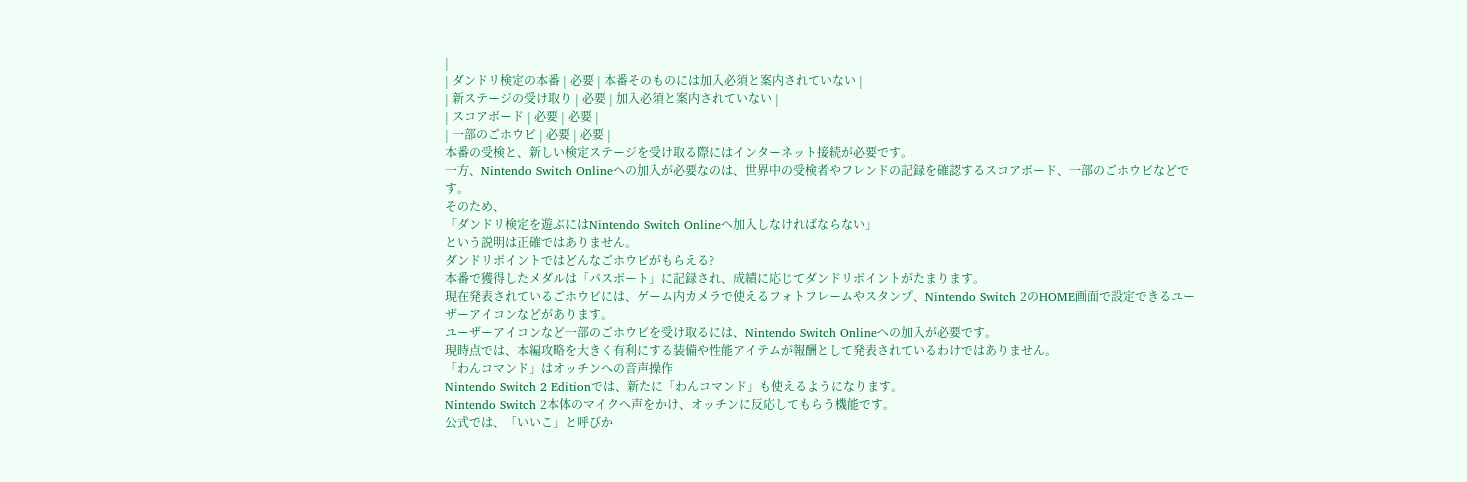|
| ダンドリ検定の本番 | 必要 | 本番そのものには加入必須と案内されていない |
| 新ステージの受け取り | 必要 | 加入必須と案内されていない |
| スコアボード | 必要 | 必要 |
| 一部のごホウビ | 必要 | 必要 |
本番の受検と、新しい検定ステージを受け取る際にはインターネット接続が必要です。
一方、Nintendo Switch Onlineへの加入が必要なのは、世界中の受検者やフレンドの記録を確認するスコアボード、一部のごホウビなどです。
そのため、
「ダンドリ検定を遊ぶにはNintendo Switch Onlineへ加入しなければならない」
という説明は正確ではありません。
ダンドリポイントではどんなごホウビがもらえる?
本番で獲得したメダルは「パスポート」に記録され、成績に応じてダンドリポイントがたまります。
現在発表されているごホウビには、ゲーム内カメラで使えるフォトフレームやスタンプ、Nintendo Switch 2のHOME画面で設定できるユーザーアイコンなどがあります。
ユーザーアイコンなど一部のごホウビを受け取るには、Nintendo Switch Onlineへの加入が必要です。
現時点では、本編攻略を大きく有利にする装備や性能アイテムが報酬として発表されているわけではありません。
「わんコマンド」はオッチンへの音声操作
Nintendo Switch 2 Editionでは、新たに「わんコマンド」も使えるようになります。
Nintendo Switch 2本体のマイクへ声をかけ、オッチンに反応してもらう機能です。
公式では、「いいこ」と呼びか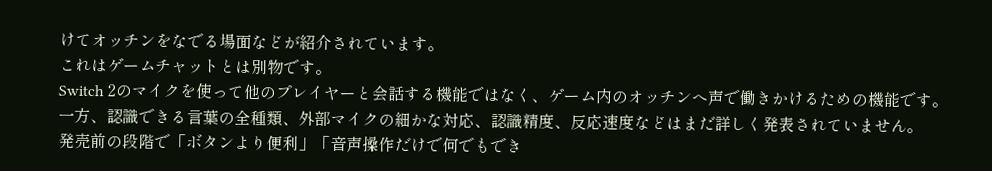けてオッチンをなでる場面などが紹介されています。
これはゲームチャットとは別物です。
Switch 2のマイクを使って他のプレイヤーと会話する機能ではなく、ゲーム内のオッチンへ声で働きかけるための機能です。
一方、認識できる言葉の全種類、外部マイクの細かな対応、認識精度、反応速度などはまだ詳しく発表されていません。
発売前の段階で「ボタンより便利」「音声操作だけで何でもでき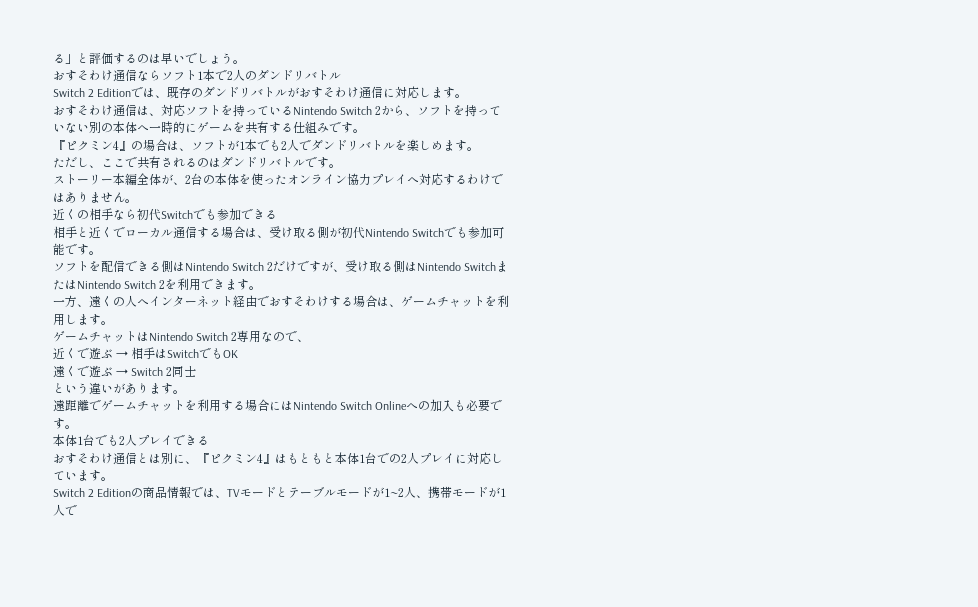る」と評価するのは早いでしょう。
おすそわけ通信ならソフト1本で2人のダンドリバトル
Switch 2 Editionでは、既存のダンドリバトルがおすそわけ通信に対応します。
おすそわけ通信は、対応ソフトを持っているNintendo Switch 2から、ソフトを持っていない別の本体へ一時的にゲームを共有する仕組みです。
『ピクミン4』の場合は、ソフトが1本でも2人でダンドリバトルを楽しめます。
ただし、ここで共有されるのはダンドリバトルです。
ストーリー本編全体が、2台の本体を使ったオンライン協力プレイへ対応するわけではありません。
近くの相手なら初代Switchでも参加できる
相手と近くでローカル通信する場合は、受け取る側が初代Nintendo Switchでも参加可能です。
ソフトを配信できる側はNintendo Switch 2だけですが、受け取る側はNintendo SwitchまたはNintendo Switch 2を利用できます。
一方、遠くの人へインターネット経由でおすそわけする場合は、ゲームチャットを利用します。
ゲームチャットはNintendo Switch 2専用なので、
近くで遊ぶ → 相手はSwitchでもOK
遠くで遊ぶ → Switch 2同士
という違いがあります。
遠距離でゲームチャットを利用する場合にはNintendo Switch Onlineへの加入も必要です。
本体1台でも2人プレイできる
おすそわけ通信とは別に、『ピクミン4』はもともと本体1台での2人プレイに対応しています。
Switch 2 Editionの商品情報では、TVモードとテーブルモードが1~2人、携帯モードが1人で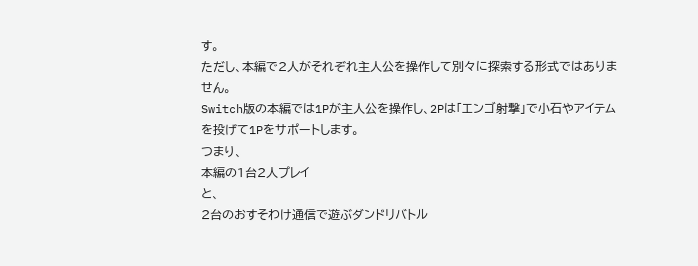す。
ただし、本編で2人がそれぞれ主人公を操作して別々に探索する形式ではありません。
Switch版の本編では1Pが主人公を操作し、2Pは「エンゴ射撃」で小石やアイテムを投げて1Pをサポートします。
つまり、
本編の1台2人プレイ
と、
2台のおすそわけ通信で遊ぶダンドリバトル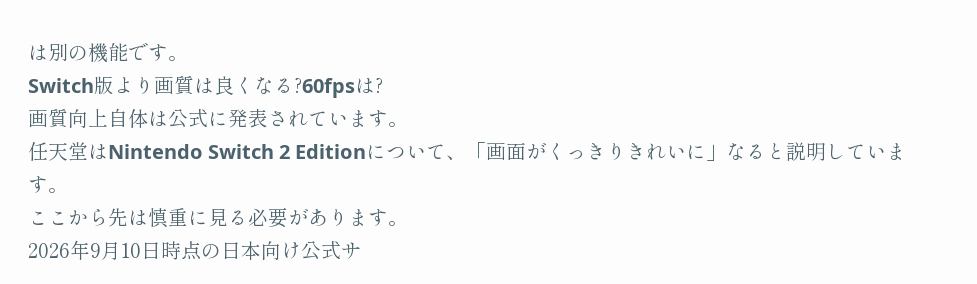は別の機能です。
Switch版より画質は良くなる?60fpsは?
画質向上自体は公式に発表されています。
任天堂はNintendo Switch 2 Editionについて、「画面がくっきりきれいに」なると説明しています。
ここから先は慎重に見る必要があります。
2026年9月10日時点の日本向け公式サ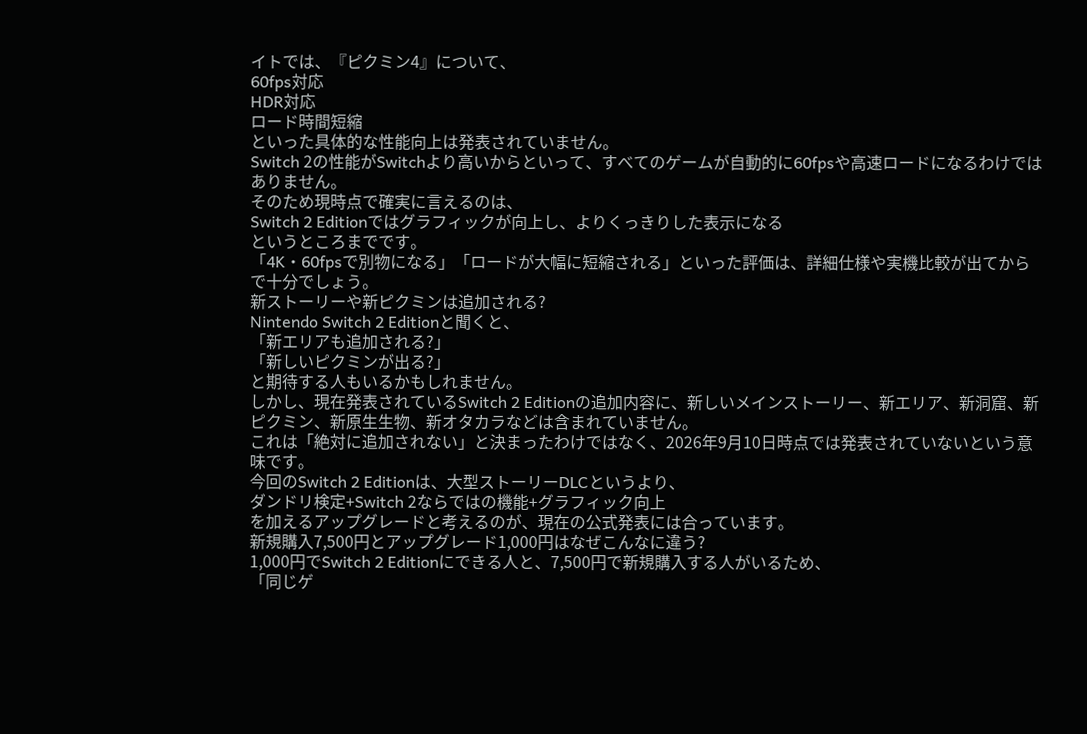イトでは、『ピクミン4』について、
60fps対応
HDR対応
ロード時間短縮
といった具体的な性能向上は発表されていません。
Switch 2の性能がSwitchより高いからといって、すべてのゲームが自動的に60fpsや高速ロードになるわけではありません。
そのため現時点で確実に言えるのは、
Switch 2 Editionではグラフィックが向上し、よりくっきりした表示になる
というところまでです。
「4K・60fpsで別物になる」「ロードが大幅に短縮される」といった評価は、詳細仕様や実機比較が出てからで十分でしょう。
新ストーリーや新ピクミンは追加される?
Nintendo Switch 2 Editionと聞くと、
「新エリアも追加される?」
「新しいピクミンが出る?」
と期待する人もいるかもしれません。
しかし、現在発表されているSwitch 2 Editionの追加内容に、新しいメインストーリー、新エリア、新洞窟、新ピクミン、新原生生物、新オタカラなどは含まれていません。
これは「絶対に追加されない」と決まったわけではなく、2026年9月10日時点では発表されていないという意味です。
今回のSwitch 2 Editionは、大型ストーリーDLCというより、
ダンドリ検定+Switch 2ならではの機能+グラフィック向上
を加えるアップグレードと考えるのが、現在の公式発表には合っています。
新規購入7,500円とアップグレード1,000円はなぜこんなに違う?
1,000円でSwitch 2 Editionにできる人と、7,500円で新規購入する人がいるため、
「同じゲ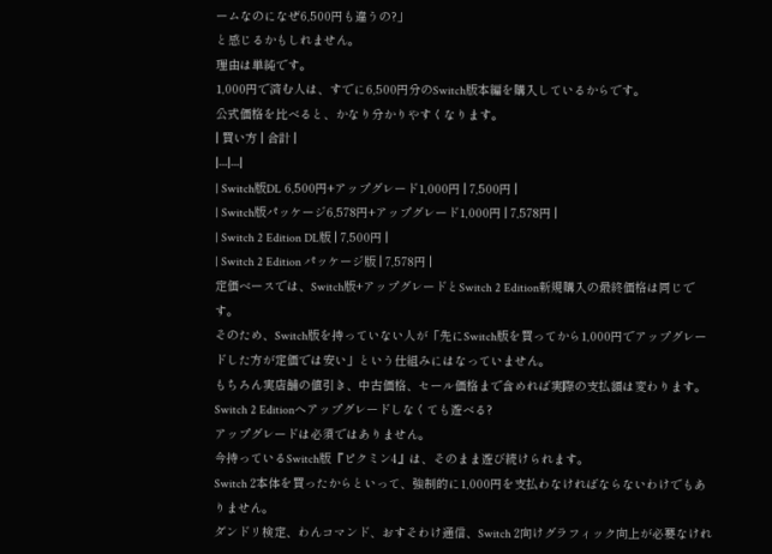ームなのになぜ6,500円も違うの?」
と感じるかもしれません。
理由は単純です。
1,000円で済む人は、すでに6,500円分のSwitch版本編を購入しているからです。
公式価格を比べると、かなり分かりやすくなります。
| 買い方 | 合計 |
|---|---|
| Switch版DL 6,500円+アップグレード1,000円 | 7,500円 |
| Switch版パッケージ6,578円+アップグレード1,000円 | 7,578円 |
| Switch 2 Edition DL版 | 7,500円 |
| Switch 2 Edition パッケージ版 | 7,578円 |
定価ベースでは、Switch版+アップグレードとSwitch 2 Edition新規購入の最終価格は同じです。
そのため、Switch版を持っていない人が「先にSwitch版を買ってから1,000円でアップグレードした方が定価では安い」という仕組みにはなっていません。
もちろん実店舗の値引き、中古価格、セール価格まで含めれば実際の支払額は変わります。
Switch 2 Editionへアップグレードしなくても遊べる?
アップグレードは必須ではありません。
今持っているSwitch版『ピクミン4』は、そのまま遊び続けられます。
Switch 2本体を買ったからといって、強制的に1,000円を支払わなければならないわけでもありません。
ダンドリ検定、わんコマンド、おすそわけ通信、Switch 2向けグラフィック向上が必要なけれ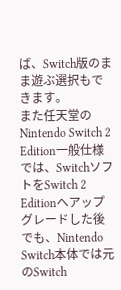ば、Switch版のまま遊ぶ選択もできます。
また任天堂のNintendo Switch 2 Edition一般仕様では、SwitchソフトをSwitch 2 Editionへアップグレードした後でも、Nintendo Switch本体では元のSwitch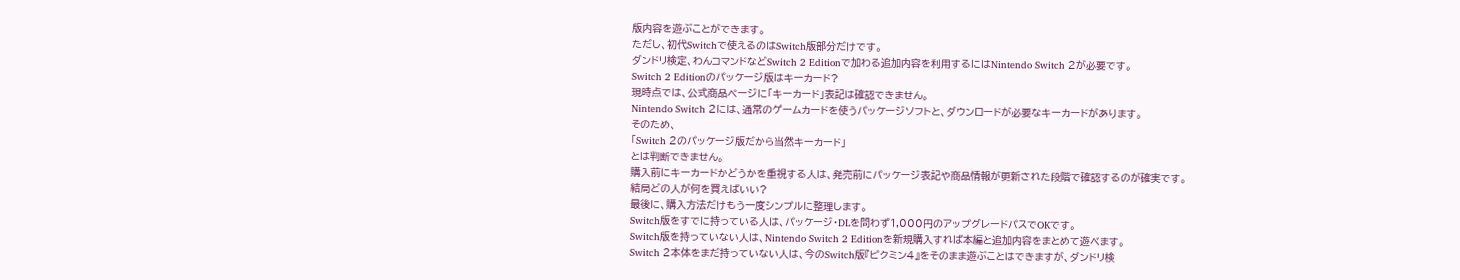版内容を遊ぶことができます。
ただし、初代Switchで使えるのはSwitch版部分だけです。
ダンドリ検定、わんコマンドなどSwitch 2 Editionで加わる追加内容を利用するにはNintendo Switch 2が必要です。
Switch 2 Editionのパッケージ版はキーカード?
現時点では、公式商品ページに「キーカード」表記は確認できません。
Nintendo Switch 2には、通常のゲームカードを使うパッケージソフトと、ダウンロードが必要なキーカードがあります。
そのため、
「Switch 2のパッケージ版だから当然キーカード」
とは判断できません。
購入前にキーカードかどうかを重視する人は、発売前にパッケージ表記や商品情報が更新された段階で確認するのが確実です。
結局どの人が何を買えばいい?
最後に、購入方法だけもう一度シンプルに整理します。
Switch版をすでに持っている人は、パッケージ・DLを問わず1,000円のアップグレードパスでOKです。
Switch版を持っていない人は、Nintendo Switch 2 Editionを新規購入すれば本編と追加内容をまとめて遊べます。
Switch 2本体をまだ持っていない人は、今のSwitch版『ピクミン4』をそのまま遊ぶことはできますが、ダンドリ検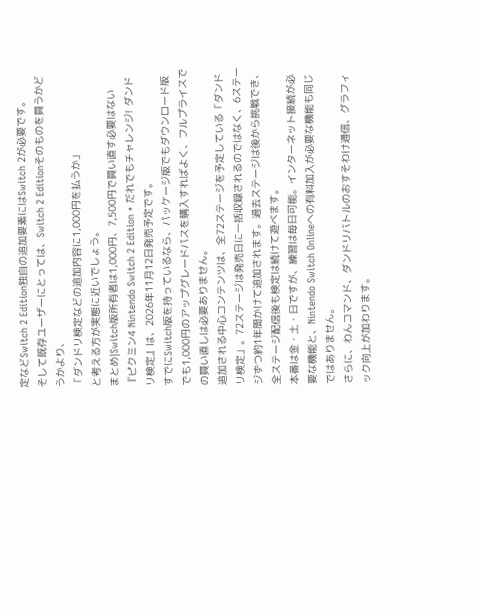定などSwitch 2 Edition独自の追加要素にはSwitch 2が必要です。
そして既存ユーザーにとっては、Switch 2 Editionそのものを買うかどうかより、
「ダンドリ検定などの追加内容に1,000円を払うか」
と考える方が実態に近いでしょう。
まとめ|Switch版所有者は1,000円、7,500円で買い直す必要はない
『ピクミン4 Nintendo Switch 2 Edition + だれでもチャレンジ! ダンドリ検定』は、2026年11月12日発売予定です。
すでにSwitch版を持っているなら、パッケージ版でもダウンロード版でも1,000円のアップグレードパスを購入すればよく、フルプライスでの買い直しは必要ありません。
追加される中心コンテンツは、全72ステージを予定している「ダンドリ検定」。72ステージは発売日に一括収録されるのではなく、6ステージずつ約1年間かけて追加されます。過去ステージは後から挑戦でき、全ステージ配信後も検定は続けて遊べます。
本番は金・土・日ですが、練習は毎日可能。インターネット接続が必要な機能と、Nintendo Switch Onlineへの有料加入が必要な機能も同じではありません。
さらに、わんコマンド、ダンドリバトルのおすそわけ通信、グラフィック向上が加わります。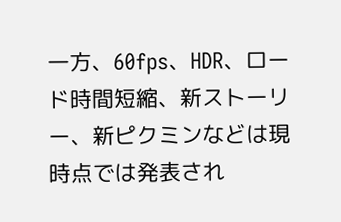一方、60fps、HDR、ロード時間短縮、新ストーリー、新ピクミンなどは現時点では発表され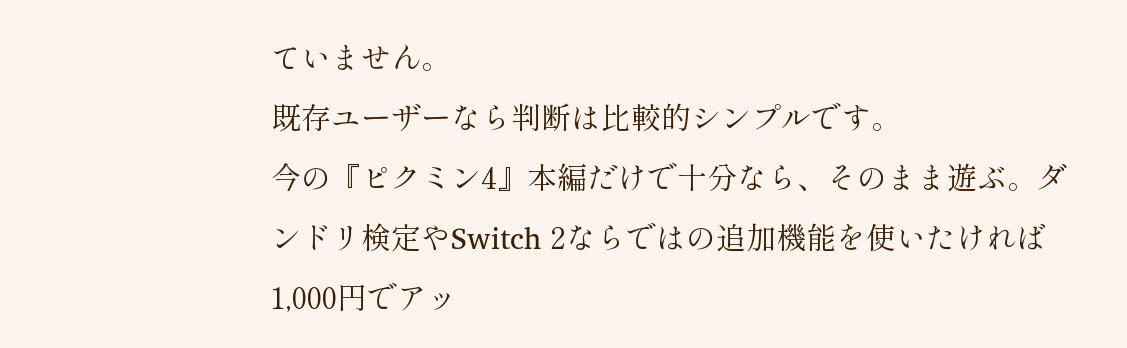ていません。
既存ユーザーなら判断は比較的シンプルです。
今の『ピクミン4』本編だけで十分なら、そのまま遊ぶ。ダンドリ検定やSwitch 2ならではの追加機能を使いたければ1,000円でアッ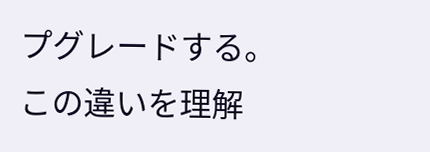プグレードする。
この違いを理解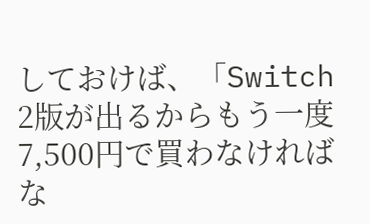しておけば、「Switch 2版が出るからもう一度7,500円で買わなければな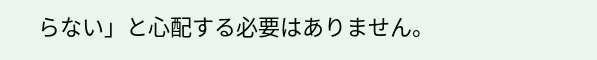らない」と心配する必要はありません。